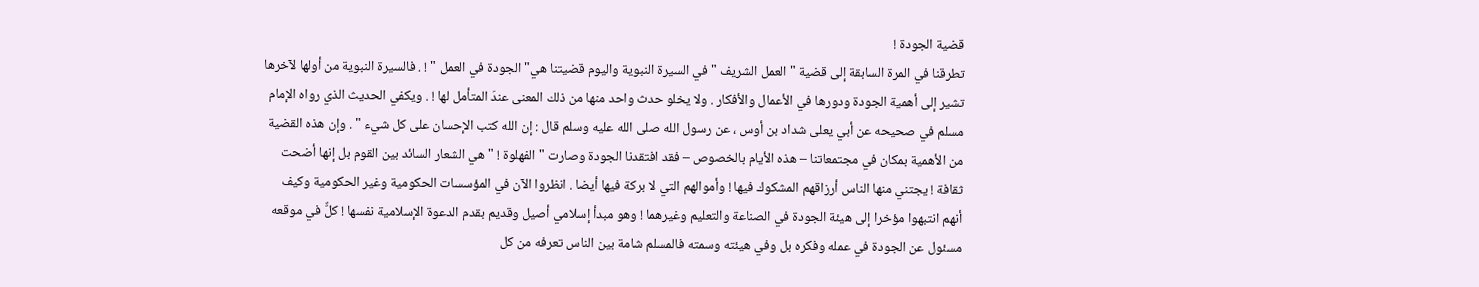قضية الجودة !
تطرقنا في المرة السابقة إلى قضية " العمل الشريف " في السيرة النبوية واليوم قضيتنا هي" الجودة في العمل " ! . فالسيرة النبوية من أولها لآخرها تشير إلى أهمية الجودة ودورها في الأعمال والأفكار . ولا يخلو حدث واحد منها من ذلك المعنى عندَ المتأمل لها ! . ويكفي الحديث الذي رواه الإمام مسلم في صحيحه عن أبي يعلى شداد بن أوس ، عن رسول الله صلى الله عليه وسلم قال : إن الله كتب الإحسان على كل شيء " . وإن هذه القضية من الأهمية بمكان في مجتمعاتنا – هذه الأيام بالخصوص – فقد افتقدنا الجودة وصارت " الفهلوة ! " هي الشعار السائد بين القوم بل إنها أضحت ثقافة ! يجتني منها الناس أرزاقهم المشكوك فيها ! وأموالهم التي لا بركة فيها أيضا . انظروا الآن في المؤسسات الحكومية وغير الحكومية وكيف أنهم انتبهوا مؤخرا إلى هيئة الجودة في الصناعة والتعليم وغيرهما ! وهو مبدأ إسلامي أصيل وقديم بقدم الدعوة الإسلامية نفسها ! كلٌّ في موقعه مسئول عن الجودة في عمله وفكره بل وفي هيئته وسمته فالمسلم شامة بين الناس تعرفه من كل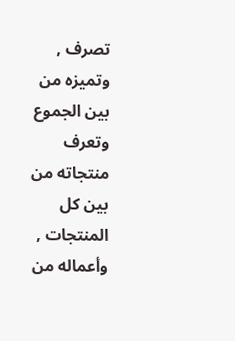تصرف , وتميزه من بين الجموع وتعرف منتجاته من بين كل المنتجات , وأعماله من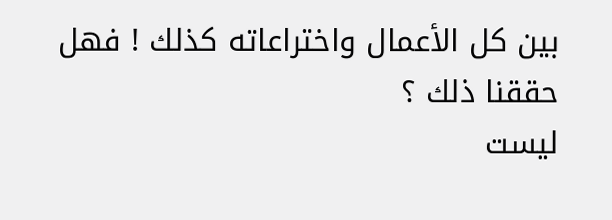بين كل الأعمال واختراعاته كذلك ! فهل حققنا ذلك ؟
ليست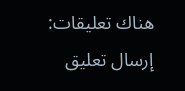هناك تعليقات:
إرسال تعليق